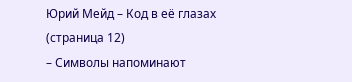Юрий Мейд – Код в её глазах (страница 12)
– Символы напоминают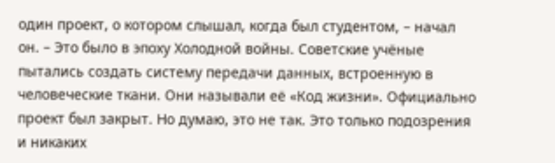один проект, о котором слышал, когда был студентом, – начал он. – Это было в эпоху Холодной войны. Советские учёные пытались создать систему передачи данных, встроенную в человеческие ткани. Они называли её «Код жизни». Официально проект был закрыт. Но думаю, это не так. Это только подозрения и никаких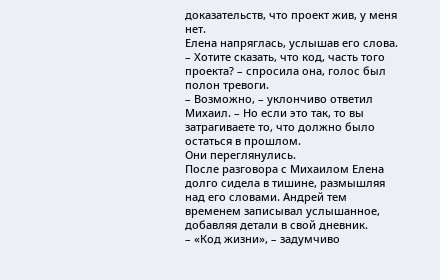доказательств, что проект жив, у меня нет.
Елена напряглась, услышав его слова.
– Хотите сказать, что код, часть того проекта? – спросила она, голос был полон тревоги.
– Возможно, – уклончиво ответил Михаил. – Но если это так, то вы затрагиваете то, что должно было остаться в прошлом.
Они переглянулись.
После разговора с Михаилом Елена долго сидела в тишине, размышляя над его словами. Андрей тем временем записывал услышанное, добавляя детали в свой дневник.
– «Код жизни», – задумчиво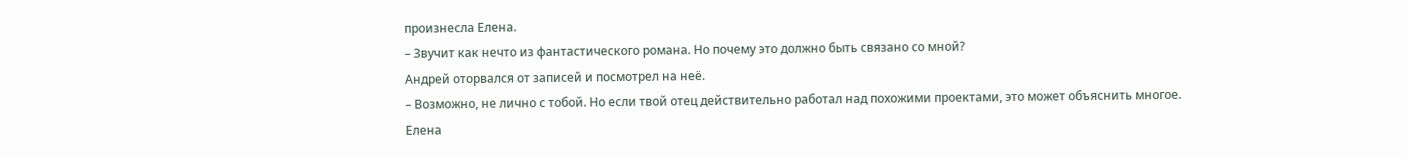произнесла Елена.
– Звучит как нечто из фантастического романа. Но почему это должно быть связано со мной?
Андрей оторвался от записей и посмотрел на неё.
– Возможно, не лично с тобой. Но если твой отец действительно работал над похожими проектами, это может объяснить многое.
Елена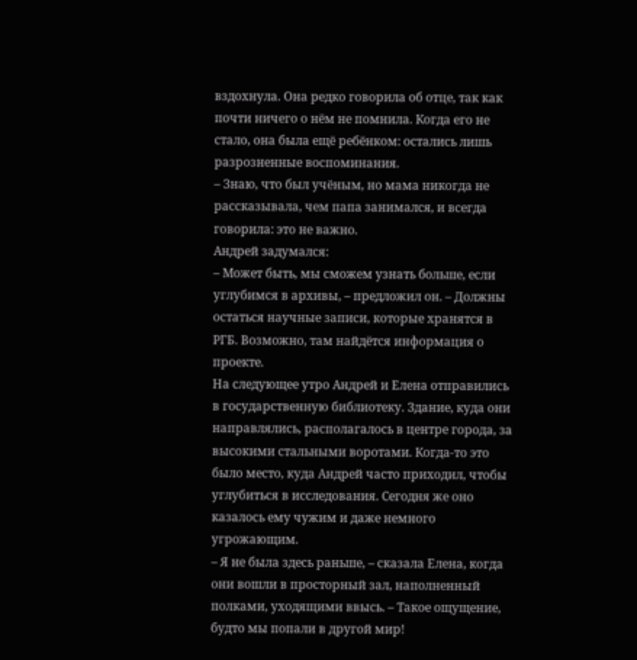вздохнула. Она редко говорила об отце, так как почти ничего о нём не помнила. Когда его не стало, она была ещё ребёнком: остались лишь разрозненные воспоминания.
– Знаю, что был учёным, но мама никогда не рассказывала, чем папа занимался, и всегда говорила: это не важно.
Андрей задумался:
– Может быть, мы сможем узнать больше, если углубимся в архивы, – предложил он. – Должны остаться научные записи, которые хранятся в РГБ. Возможно, там найдётся информация о проекте.
На следующее утро Андрей и Елена отправились в государственную библиотеку. Здание, куда они направлялись, располагалось в центре города, за высокими стальными воротами. Когда-то это было место, куда Андрей часто приходил, чтобы углубиться в исследования. Сегодня же оно казалось ему чужим и даже немного угрожающим.
– Я не была здесь раньше, – сказала Елена, когда они вошли в просторный зал, наполненный полками, уходящими ввысь. – Такое ощущение, будто мы попали в другой мир!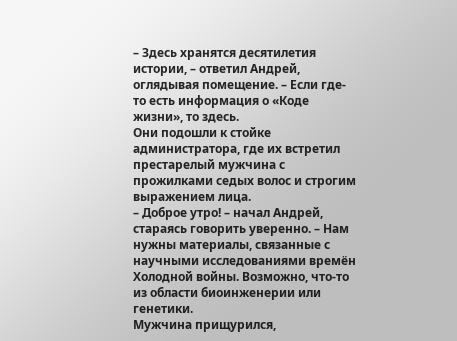– Здесь хранятся десятилетия истории, – ответил Андрей, оглядывая помещение. – Если где-то есть информация о «Коде жизни», то здесь.
Они подошли к стойке администратора, где их встретил престарелый мужчина с прожилками седых волос и строгим выражением лица.
– Доброе утро! – начал Андрей, стараясь говорить уверенно. – Нам нужны материалы, связанные с научными исследованиями времён Холодной войны. Возможно, что-то из области биоинженерии или генетики.
Мужчина прищурился,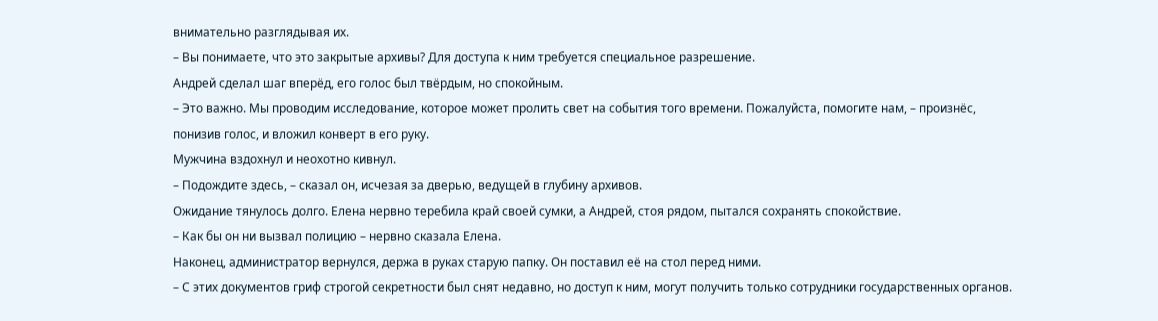внимательно разглядывая их.
– Вы понимаете, что это закрытые архивы? Для доступа к ним требуется специальное разрешение.
Андрей сделал шаг вперёд, его голос был твёрдым, но спокойным.
– Это важно. Мы проводим исследование, которое может пролить свет на события того времени. Пожалуйста, помогите нам, – произнёс, понизив голос, и вложил конверт в его руку.
Мужчина вздохнул и неохотно кивнул.
– Подождите здесь, – сказал он, исчезая за дверью, ведущей в глубину архивов.
Ожидание тянулось долго. Елена нервно теребила край своей сумки, а Андрей, стоя рядом, пытался сохранять спокойствие.
– Как бы он ни вызвал полицию – нервно сказала Елена.
Наконец, администратор вернулся, держа в руках старую папку. Он поставил её на стол перед ними.
– С этих документов гриф строгой секретности был снят недавно, но доступ к ним, могут получить только сотрудники государственных органов.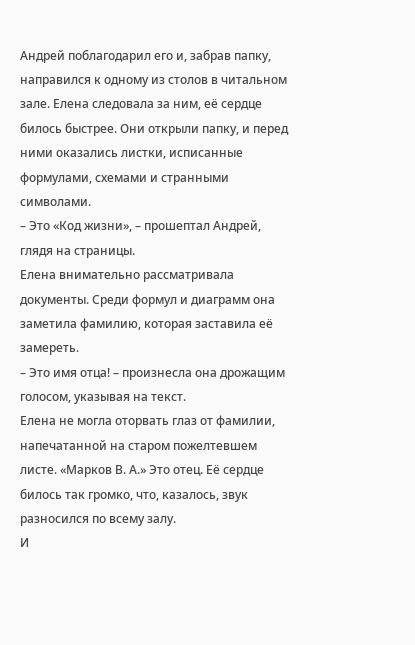Андрей поблагодарил его и, забрав папку, направился к одному из столов в читальном зале. Елена следовала за ним, её сердце билось быстрее. Они открыли папку, и перед ними оказались листки, исписанные формулами, схемами и странными символами.
– Это «Код жизни», – прошептал Андрей, глядя на страницы.
Елена внимательно рассматривала документы. Среди формул и диаграмм она заметила фамилию, которая заставила её замереть.
– Это имя отца! – произнесла она дрожащим голосом, указывая на текст.
Елена не могла оторвать глаз от фамилии, напечатанной на старом пожелтевшем листе. «Марков В. А.» Это отец. Её сердце билось так громко, что, казалось, звук разносился по всему залу.
И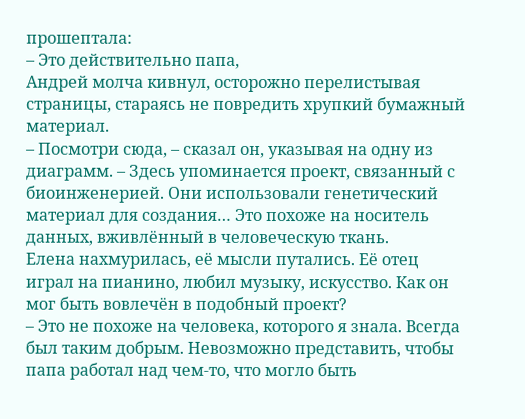прошептала:
– Это действительно папа,
Андрей молча кивнул, осторожно перелистывая страницы, стараясь не повредить хрупкий бумажный материал.
– Посмотри сюда, – сказал он, указывая на одну из диаграмм. – Здесь упоминается проект, связанный с биоинженерией. Они использовали генетический материал для создания… Это похоже на носитель данных, вживлённый в человеческую ткань.
Елена нахмурилась, её мысли путались. Её отец играл на пианино, любил музыку, искусство. Как он мог быть вовлечён в подобный проект?
– Это не похоже на человека, которого я знала. Всегда был таким добрым. Невозможно представить, чтобы папа работал над чем-то, что могло быть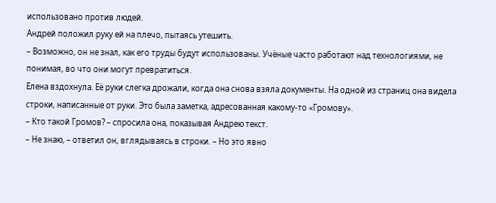использовано против людей.
Андрей положил руку ей на плечо, пытаясь утешить.
– Возможно, он не знал, как его труды будут использованы. Учёные часто работают над технологиями, не понимая, во что они могут превратиться.
Елена вздохнула. Её руки слегка дрожали, когда она снова взяла документы. На одной из страниц она видела строки, написанные от руки. Это была заметка, адресованная какому-то «Громову».
– Кто такой Громов? – спросила она, показывая Андрею текст.
– Не знаю, – ответил он, вглядываясь в строки. – Но это явно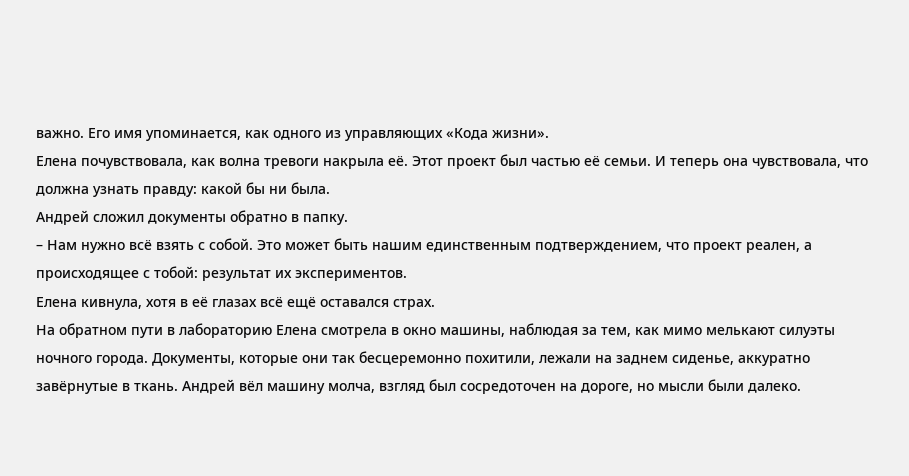важно. Его имя упоминается, как одного из управляющих «Кода жизни».
Елена почувствовала, как волна тревоги накрыла её. Этот проект был частью её семьи. И теперь она чувствовала, что должна узнать правду: какой бы ни была.
Андрей сложил документы обратно в папку.
– Нам нужно всё взять с собой. Это может быть нашим единственным подтверждением, что проект реален, а происходящее с тобой: результат их экспериментов.
Елена кивнула, хотя в её глазах всё ещё оставался страх.
На обратном пути в лабораторию Елена смотрела в окно машины, наблюдая за тем, как мимо мелькают силуэты ночного города. Документы, которые они так бесцеремонно похитили, лежали на заднем сиденье, аккуратно завёрнутые в ткань. Андрей вёл машину молча, взгляд был сосредоточен на дороге, но мысли были далеко.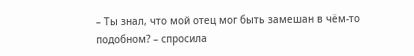– Ты знал, что мой отец мог быть замешан в чём-то подобном? – спросила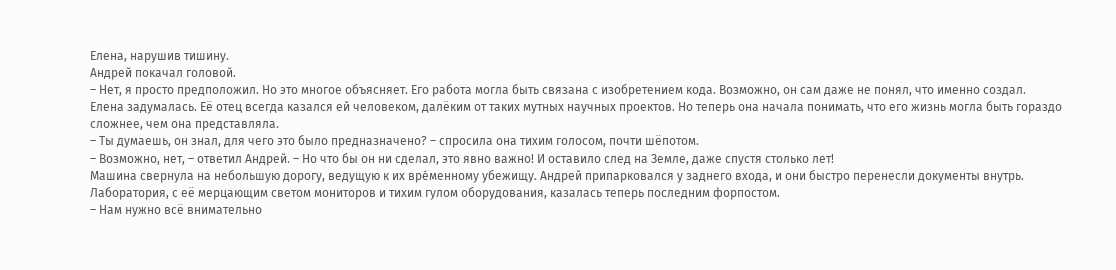Елена, нарушив тишину.
Андрей покачал головой.
– Нет, я просто предположил. Но это многое объясняет. Его работа могла быть связана с изобретением кода. Возможно, он сам даже не понял, что именно создал.
Елена задумалась. Её отец всегда казался ей человеком, далёким от таких мутных научных проектов. Но теперь она начала понимать, что его жизнь могла быть гораздо сложнее, чем она представляла.
– Ты думаешь, он знал, для чего это было предназначено? – спросила она тихим голосом, почти шёпотом.
– Возможно, нет, – ответил Андрей. – Но что бы он ни сделал, это явно важно! И оставило след на Земле, даже спустя столько лет!
Машина свернула на небольшую дорогу, ведущую к их вре́менному убежищу. Андрей припарковался у заднего входа, и они быстро перенесли документы внутрь. Лаборатория, с её мерцающим светом мониторов и тихим гулом оборудования, казалась теперь последним форпостом.
– Нам нужно всё внимательно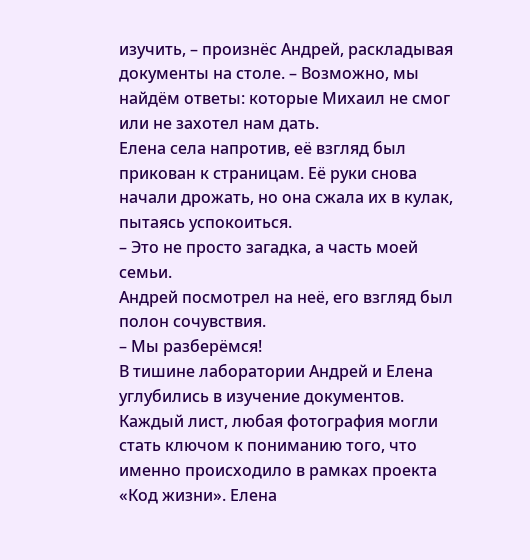изучить, – произнёс Андрей, раскладывая документы на столе. – Возможно, мы найдём ответы: которые Михаил не смог или не захотел нам дать.
Елена села напротив, её взгляд был прикован к страницам. Её руки снова начали дрожать, но она сжала их в кулак, пытаясь успокоиться.
– Это не просто загадка, а часть моей семьи.
Андрей посмотрел на неё, его взгляд был полон сочувствия.
– Мы разберёмся!
В тишине лаборатории Андрей и Елена углубились в изучение документов. Каждый лист, любая фотография могли стать ключом к пониманию того, что именно происходило в рамках проекта «Код жизни». Елена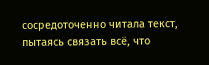сосредоточенно читала текст, пытаясь связать всё, что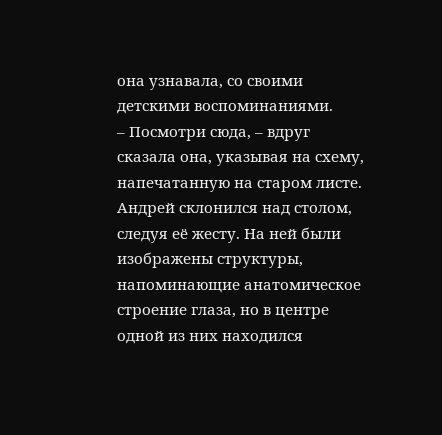она узнавала, со своими детскими воспоминаниями.
– Посмотри сюда, – вдруг сказала она, указывая на схему, напечатанную на старом листе.
Андрей склонился над столом, следуя её жесту. На ней были изображены структуры, напоминающие анатомическое строение глаза, но в центре одной из них находился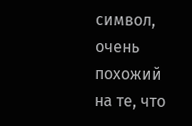символ, очень похожий на те, что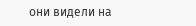они видели на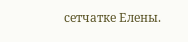сетчатке Елены.